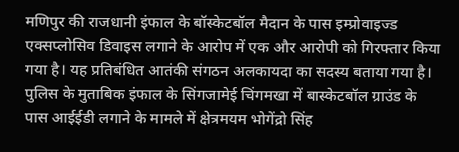मणिपुर की राजधानी इंफाल के बॉस्केटबॉल मैदान के पास इम्प्रोवाइज्ड एक्सप्लोसिव डिवाइस लगाने के आरोप में एक और आरोपी को गिरफ्तार किया गया है। यह प्रतिबंधित आतंकी संगठन अलकायदा का सदस्य बताया गया है।
पुलिस के मुताबिक इंफाल के सिंगजामेई चिंगमखा में बास्केटबॉल ग्राउंड के पास आईईडी लगाने के मामले में क्षेत्रमयम भोगेंद्रो सिंह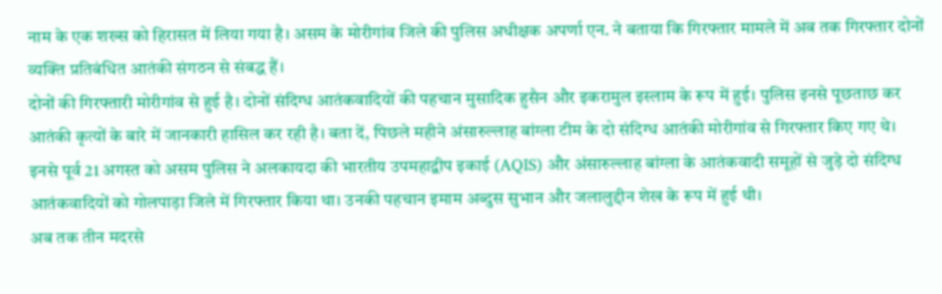नाम के एक शख्स को हिरासत में लिया गया है। असम के मोरीगांव जिले की पुलिस अधीक्षक अपर्णा एन. ने बताया कि गिरफ्तार मामले में अब तक गिरफ्तार दोनों व्यक्ति प्रतिबंधित आतंकी संगठन से संबद्ध हैं।
दोनों की गिरफ्तारी मोरीगांव से हुई है। दोनों संदिग्ध आतंकवादियों की पहचान मुसादिक हुसैन और इकरामुल इस्लाम के रूप में हुई। पुलिस इनसे पूछताछ कर आतंकी कृत्यों के बारे में जानकारी हासिल कर रही है। बता दें, पिछले महीने अंसारुल्लाह बांग्ला टीम के दो संदिग्ध आतंकी मोरीगांव से गिरफ्तार किए गए थे।
इनसे पूर्व 21 अगस्त को असम पुलिस ने अलकायदा की भारतीय उपमहाद्वीप इकाई (AQIS) और अंसारुल्लाह बांग्ला के आतंकवादी समूहों से जुड़े दो संदिग्ध आतंकवादियों को गोलपाड़ा जिले में गिरफ्तार किया था। उनकी पहचान इमाम अब्दुस सुभान और जलालुद्दीन शेख के रूप में हुई थी।
अब तक तीन मदरसे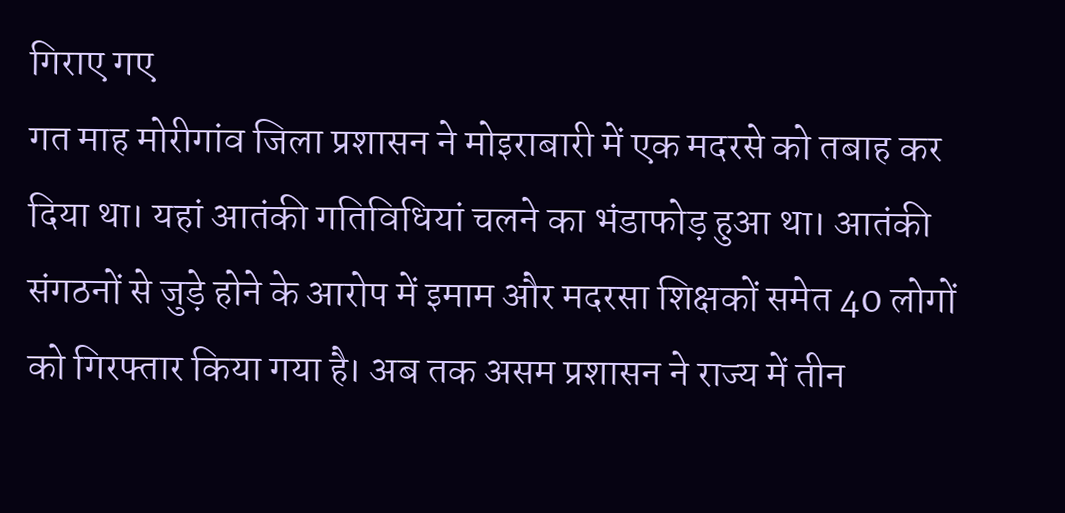गिराए गए
गत माह मोरीगांव जिला प्रशासन ने मोइराबारी में एक मदरसे को तबाह कर दिया था। यहां आतंकी गतिविधियां चलने का भंडाफोड़ हुआ था। आतंकी संगठनों से जुड़े होने के आरोप में इमाम और मदरसा शिक्षकों समेत 40 लोगों को गिरफ्तार किया गया है। अब तक असम प्रशासन ने राज्य में तीन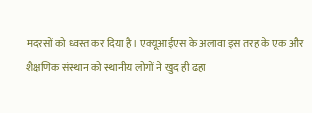मदरसों को ध्वस्त कर दिया है। एक्यूआईएस के अलावा इस तरह के एक और शैक्षणिक संस्थान को स्थानीय लोगों ने खुद ही ढहा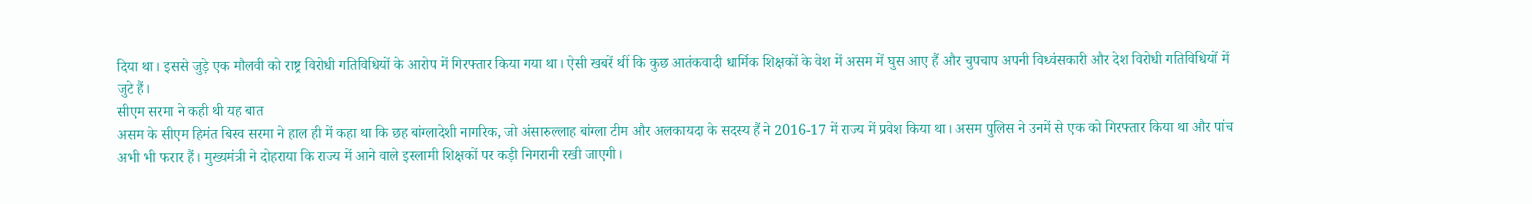दिया था। इससे जुड़े एक मौलवी को राष्ट्र विरोधी गतिविधियों के आरोप में गिरफ्तार किया गया था। ऐसी खबरें थीं कि कुछ आतंकवादी धार्मिक शिक्षकों के वेश में असम में घुस आए हैं और चुपचाप अपनी विध्वंसकारी और देश विरोधी गतिविधियों में जुटे हैं।
सीएम सरमा ने कही थी यह बात
असम के सीएम हिमंत बिस्व सरमा ने हाल ही में कहा था कि छह बांग्लादेशी नागरिक, जो अंसारुल्लाह बांग्ला टीम और अलकायदा के सदस्य हैं ने 2016-17 में राज्य में प्रवेश किया था। असम पुलिस ने उनमें से एक को गिरफ्तार किया था और पांच अभी भी फरार हैं। मुख्यमंत्री ने दोहराया कि राज्य में आने वाले इस्लामी शिक्षकों पर कड़ी निगरानी रखी जाएगी।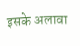इसके अलावा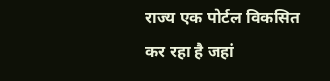राज्य एक पोर्टल विकसित कर रहा है जहां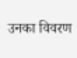उनका विवरण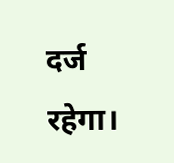दर्ज रहेगा।